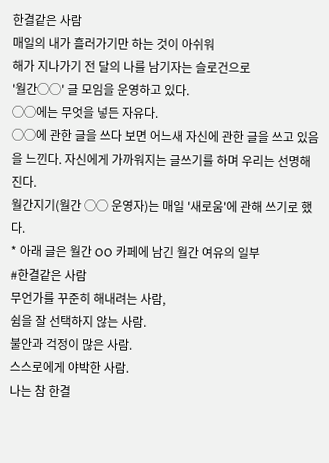한결같은 사람
매일의 내가 흘러가기만 하는 것이 아쉬워
해가 지나가기 전 달의 나를 남기자는 슬로건으로
'월간◯◯' 글 모임을 운영하고 있다.
◯◯에는 무엇을 넣든 자유다.
◯◯에 관한 글을 쓰다 보면 어느새 자신에 관한 글을 쓰고 있음을 느낀다. 자신에게 가까워지는 글쓰기를 하며 우리는 선명해진다.
월간지기(월간 ◯◯ 운영자)는 매일 '새로움'에 관해 쓰기로 했다.
* 아래 글은 월간 OO 카페에 남긴 월간 여유의 일부
#한결같은 사람
무언가를 꾸준히 해내려는 사람,
쉼을 잘 선택하지 않는 사람.
불안과 걱정이 많은 사람.
스스로에게 야박한 사람.
나는 참 한결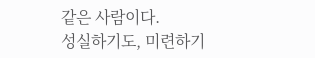같은 사람이다.
성실하기도, 미련하기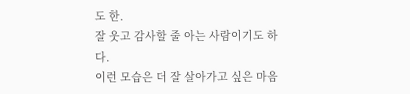도 한.
잘 웃고 감사할 줄 아는 사람이기도 하다.
이런 모습은 더 잘 살아가고 싶은 마음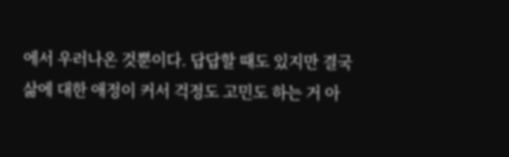에서 우러나온 것뿐이다. 답답할 때도 있지만 결국 삶에 대한 애정이 커서 걱정도 고민도 하는 거 아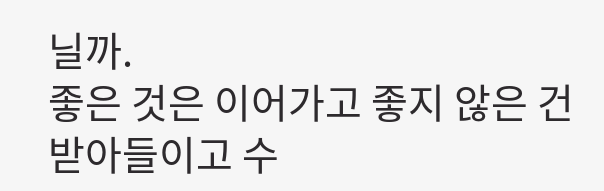닐까.
좋은 것은 이어가고 좋지 않은 건 받아들이고 수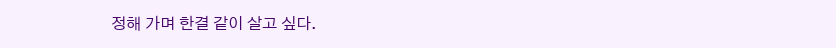정해 가며 한결 같이 살고 싶다.